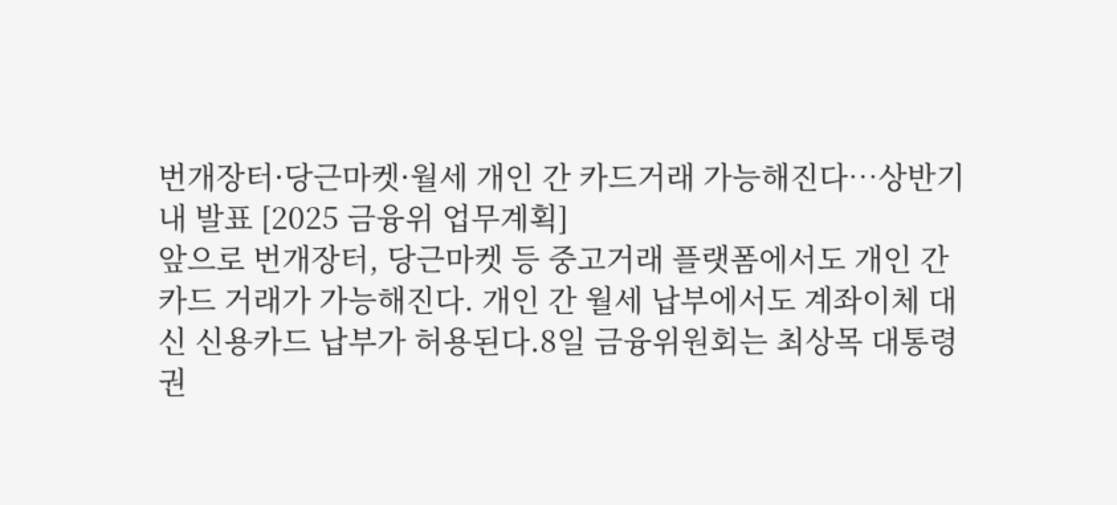번개장터·당근마켓·월세 개인 간 카드거래 가능해진다…상반기 내 발표 [2025 금융위 업무계획]
앞으로 번개장터, 당근마켓 등 중고거래 플랫폼에서도 개인 간 카드 거래가 가능해진다. 개인 간 월세 납부에서도 계좌이체 대신 신용카드 납부가 허용된다.8일 금융위원회는 최상목 대통령 권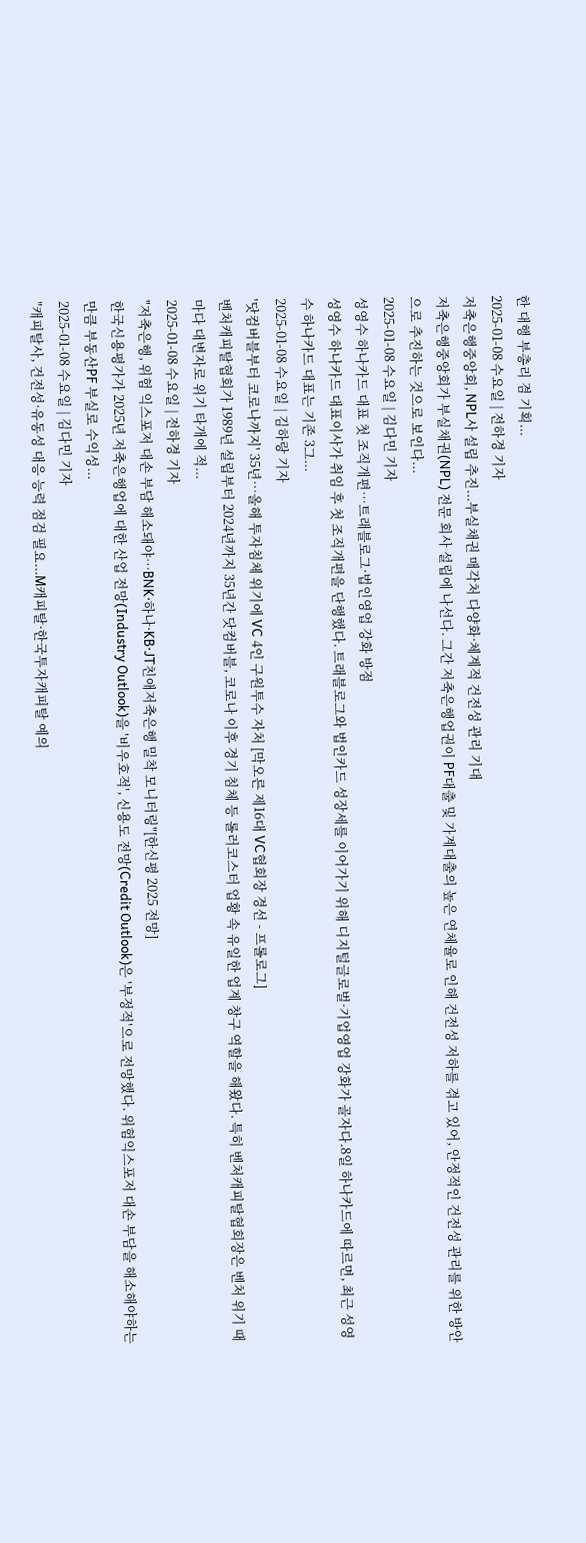한 대행 부총리 겸 기획...
2025-01-08 수요일 | 전하경 기자
저축은행중앙회, NPL사 설립 추진...부실채권 매각처 다양화·체계적 건전성 관리 기대
저축은행중앙회가 부실채권(NPL) 전문 회사 설립에 나선다. 그간 저축은행업권이 PF대출 및 가계대출의 높은 연체율로 인해 건전성 저하를 겪고 있어, 안정적인 건전성 관리를 위한 방안으로 추진하는 것으로 보인다...
2025-01-08 수요일 | 김다민 기자
성영수 하나카드 대표 첫 조직개편…트래블로그·법인영업 강화 방점
성영수 하나카드 대표이사가 취임 후 첫 조직개편을 단행했다. 트래블로그와 법인카드 성장세를 이어가기 위해 디지털글로벌·기업영업 강화가 골자다.8일 하나카드에 따르면, 최근 성영수 하나카드 대표는 기존 3그...
2025-01-08 수요일 | 김하랑 기자
'닷컴버블부터 코로나까지' 35년…올해 투자침체 위기에 VC 4인 구원투수 자처 [막오른 제16대 VC협회장 경선 - 프롤로그]
벤처캐피탈협회가 1989년 설립부터 2024년까지 35년간 닷컴버블, 코로나 이후 경기 침체 등 롤러코스터 업황 속 유일한 업계 창구 역할을 해왔다. 특히 벤처캐피탈협회장은 벤처 위기 때마다 대변자로 위기 타개에 적...
2025-01-08 수요일 | 전하경 기자
"저축은행, 위험 익스포저 대손 부담 해소돼야…BNK·하나·KB·JT친애저축은행 밀착 모니터링"[한신평 2025 전망]
한국신용평가가 2025년 저축은행업에 대한 산업 전망(Industry Outlook)을 '비우호적', 신용도 전망(Credit Outlook)은 '부정적'으로 전망했다. 위험익스포저 대손 부담을 해소해야하는 만큼 부동산PF 부실로 수익성...
2025-01-08 수요일 | 김다민 기자
"캐피탈사, 건전성·유동성 대응 능력 점검 필요...M캐피탈·한국투자캐피탈 예의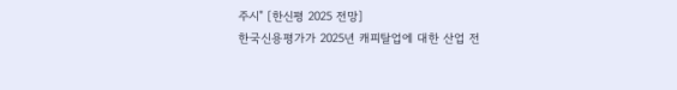주시" [한신평 2025 전망]
한국신용평가가 2025년 캐피탈업에 대한 산업 전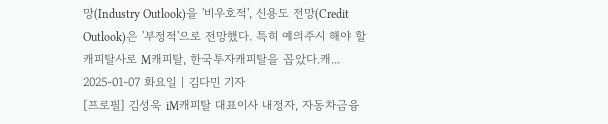망(Industry Outlook)을 '비우호적', 신용도 전망(Credit Outlook)은 '부정적'으로 전망했다. 특히 예의주시 해야 할 캐피탈사로 M캐피탈, 한국투자캐피탈을 꼽았다.캐...
2025-01-07 화요일 | 김다민 기자
[프로필] 김성욱 iM캐피탈 대표이사 내정자, 자동차금융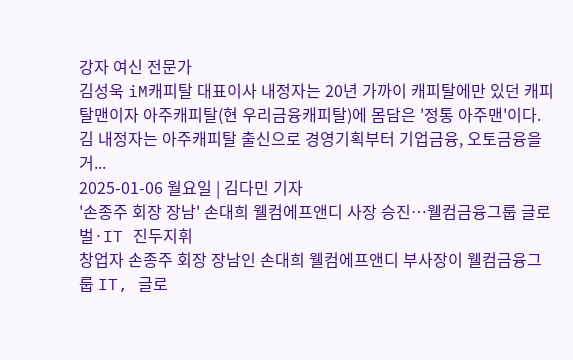강자 여신 전문가
김성욱 iM캐피탈 대표이사 내정자는 20년 가까이 캐피탈에만 있던 캐피탈맨이자 아주캐피탈(현 우리금융캐피탈)에 몸담은 '정통 아주맨'이다. 김 내정자는 아주캐피탈 출신으로 경영기획부터 기업금융, 오토금융을 거...
2025-01-06 월요일 | 김다민 기자
'손종주 회장 장남' 손대희 웰컴에프앤디 사장 승진…웰컴금융그룹 글로벌·IT 진두지휘
창업자 손종주 회장 장남인 손대희 웰컴에프앤디 부사장이 웰컴금융그룹 IT, 글로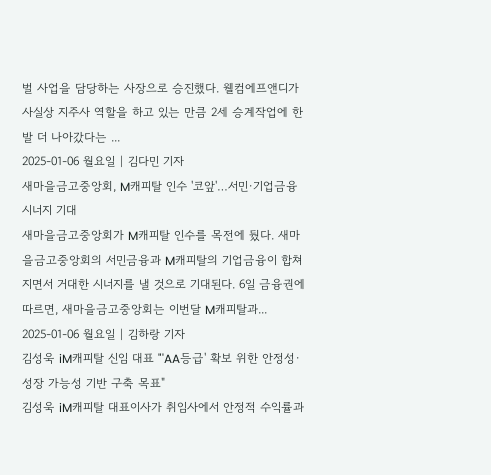벌 사업을 담당하는 사장으로 승진했다. 웰컴에프앤디가 사실상 지주사 역할을 하고 있는 만큼 2세 승계작업에 한 발 더 나아갔다는 ...
2025-01-06 월요일 | 김다민 기자
새마을금고중앙회, M캐피탈 인수 '코앞'…서민·기업금융 시너지 기대
새마을금고중앙회가 M캐피탈 인수를 목전에 뒀다. 새마을금고중앙회의 서민금융과 M캐피탈의 기업금융이 합쳐지면서 거대한 시너지를 낼 것으로 기대된다. 6일 금융권에 따르면, 새마을금고중앙회는 이번달 M캐피탈과...
2025-01-06 월요일 | 김하랑 기자
김성욱 iM캐피탈 신임 대표 "'AA등급' 확보 위한 안정성·성장 가능성 기반 구축 목표"
김성욱 iM캐피탈 대표이사가 취임사에서 안정적 수익률과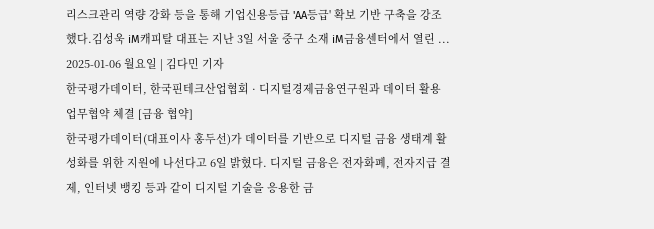리스크관리 역량 강화 등을 통해 기업신용등급 'AA등급' 확보 기반 구축을 강조했다.김성욱 iM캐피탈 대표는 지난 3일 서울 중구 소재 iM금융센터에서 열린 ...
2025-01-06 월요일 | 김다민 기자
한국평가데이터, 한국핀테크산업협회 · 디지털경제금융연구원과 데이터 활용 업무협약 체결 [금융 협약]
한국평가데이터(대표이사 홍두선)가 데이터를 기반으로 디지털 금융 생태계 활성화를 위한 지원에 나선다고 6일 밝혔다. 디지털 금융은 전자화폐, 전자지급 결제, 인터넷 뱅킹 등과 같이 디지털 기술을 응용한 금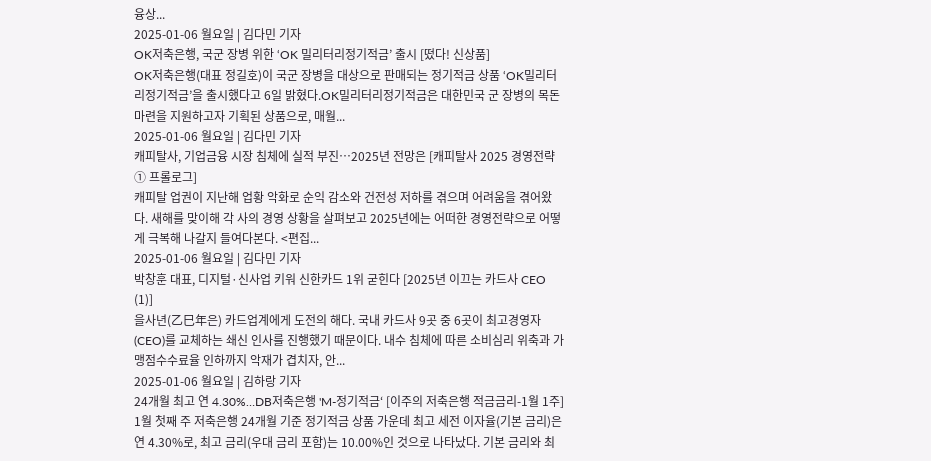융상...
2025-01-06 월요일 | 김다민 기자
OK저축은행, 국군 장병 위한 ‘OK 밀리터리정기적금’ 출시 [떴다! 신상품]
OK저축은행(대표 정길호)이 국군 장병을 대상으로 판매되는 정기적금 상품 ‘OK밀리터리정기적금’을 출시했다고 6일 밝혔다.OK밀리터리정기적금은 대한민국 군 장병의 목돈 마련을 지원하고자 기획된 상품으로, 매월...
2025-01-06 월요일 | 김다민 기자
캐피탈사, 기업금융 시장 침체에 실적 부진…2025년 전망은 [캐피탈사 2025 경영전략 ① 프롤로그]
캐피탈 업권이 지난해 업황 악화로 순익 감소와 건전성 저하를 겪으며 어려움을 겪어왔다. 새해를 맞이해 각 사의 경영 상황을 살펴보고 2025년에는 어떠한 경영전략으로 어떻게 극복해 나갈지 들여다본다. <편집...
2025-01-06 월요일 | 김다민 기자
박창훈 대표, 디지털·신사업 키워 신한카드 1위 굳힌다 [2025년 이끄는 카드사 CEO (1)]
을사년(乙巳年은) 카드업계에게 도전의 해다. 국내 카드사 9곳 중 6곳이 최고경영자(CEO)를 교체하는 쇄신 인사를 진행했기 때문이다. 내수 침체에 따른 소비심리 위축과 가맹점수수료율 인하까지 악재가 겹치자, 안...
2025-01-06 월요일 | 김하랑 기자
24개월 최고 연 4.30%…DB저축은행 'M-정기적금‘ [이주의 저축은행 적금금리-1월 1주]
1월 첫째 주 저축은행 24개월 기준 정기적금 상품 가운데 최고 세전 이자율(기본 금리)은 연 4.30%로, 최고 금리(우대 금리 포함)는 10.00%인 것으로 나타났다. 기본 금리와 최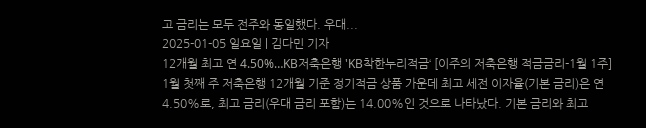고 금리는 모두 전주와 동일했다. 우대...
2025-01-05 일요일 | 김다민 기자
12개월 최고 연 4.50%…KB저축은행 'KB착한누리적금‘ [이주의 저축은행 적금금리-1월 1주]
1월 첫째 주 저축은행 12개월 기준 정기적금 상품 가운데 최고 세전 이자율(기본 금리)은 연 4.50%로, 최고 금리(우대 금리 포함)는 14.00%인 것으로 나타났다. 기본 금리와 최고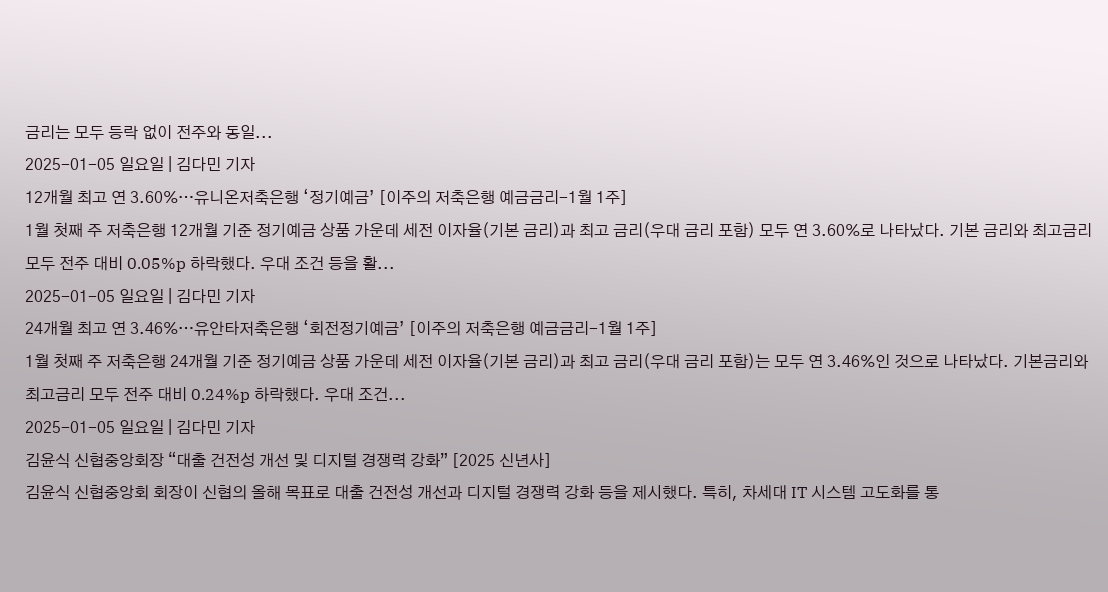금리는 모두 등락 없이 전주와 동일...
2025-01-05 일요일 | 김다민 기자
12개월 최고 연 3.60%…유니온저축은행 ‘정기예금’ [이주의 저축은행 예금금리-1월 1주]
1월 첫째 주 저축은행 12개월 기준 정기예금 상품 가운데 세전 이자율(기본 금리)과 최고 금리(우대 금리 포함) 모두 연 3.60%로 나타났다. 기본 금리와 최고금리 모두 전주 대비 0.05%p 하락했다. 우대 조건 등을 활...
2025-01-05 일요일 | 김다민 기자
24개월 최고 연 3.46%…유안타저축은행 ‘회전정기예금’ [이주의 저축은행 예금금리-1월 1주]
1월 첫째 주 저축은행 24개월 기준 정기예금 상품 가운데 세전 이자율(기본 금리)과 최고 금리(우대 금리 포함)는 모두 연 3.46%인 것으로 나타났다. 기본금리와 최고금리 모두 전주 대비 0.24%p 하락했다. 우대 조건...
2025-01-05 일요일 | 김다민 기자
김윤식 신협중앙회장 “대출 건전성 개선 및 디지털 경쟁력 강화” [2025 신년사]
김윤식 신협중앙회 회장이 신협의 올해 목표로 대출 건전성 개선과 디지털 경쟁력 강화 등을 제시했다. 특히, 차세대 IT 시스템 고도화를 통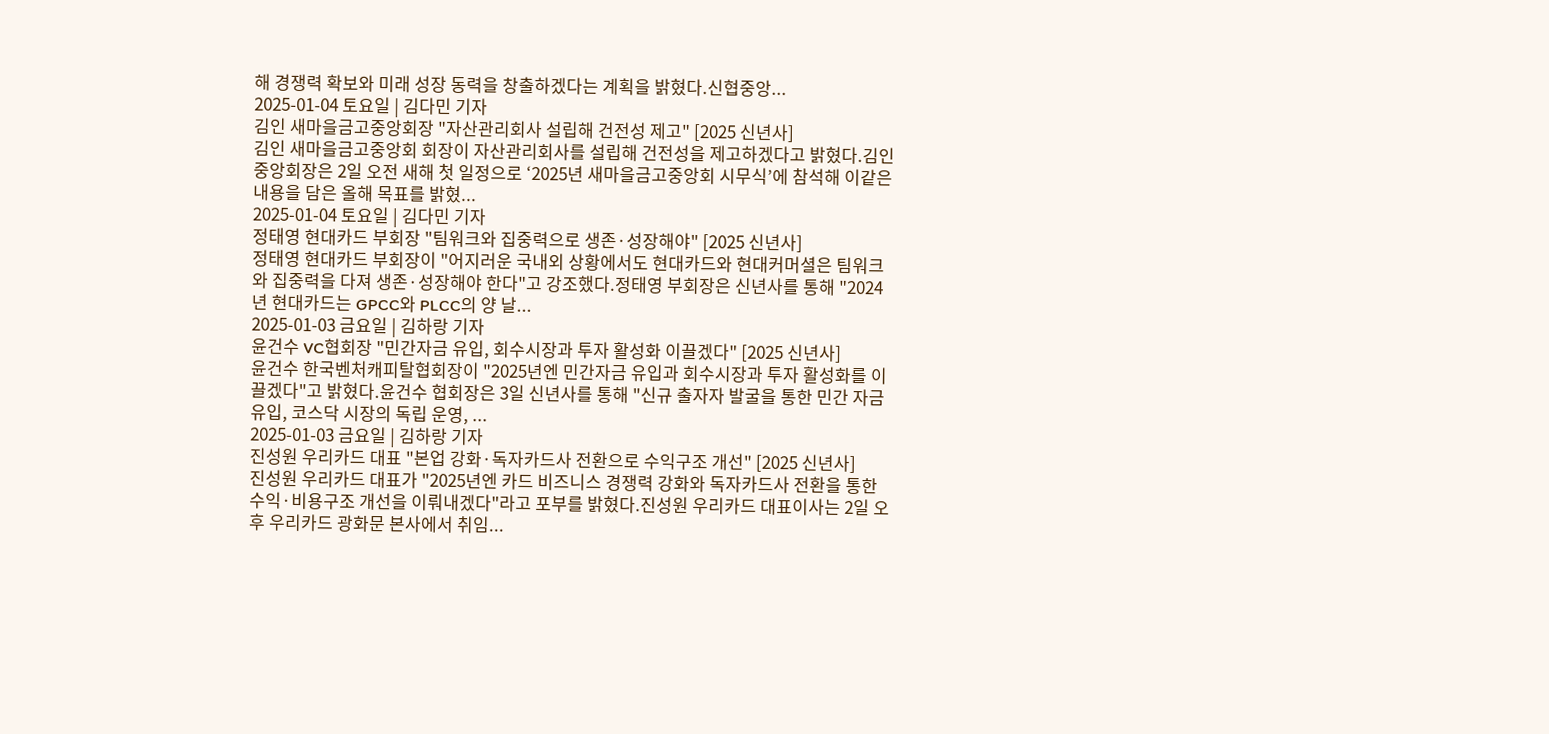해 경쟁력 확보와 미래 성장 동력을 창출하겠다는 계획을 밝혔다.신협중앙...
2025-01-04 토요일 | 김다민 기자
김인 새마을금고중앙회장 "자산관리회사 설립해 건전성 제고" [2025 신년사]
김인 새마을금고중앙회 회장이 자산관리회사를 설립해 건전성을 제고하겠다고 밝혔다.김인 중앙회장은 2일 오전 새해 첫 일정으로 ‘2025년 새마을금고중앙회 시무식’에 참석해 이같은 내용을 담은 올해 목표를 밝혔...
2025-01-04 토요일 | 김다민 기자
정태영 현대카드 부회장 "팀워크와 집중력으로 생존·성장해야" [2025 신년사]
정태영 현대카드 부회장이 "어지러운 국내외 상황에서도 현대카드와 현대커머셜은 팀워크와 집중력을 다져 생존·성장해야 한다"고 강조했다.정태영 부회장은 신년사를 통해 "2024년 현대카드는 GPCC와 PLCC의 양 날...
2025-01-03 금요일 | 김하랑 기자
윤건수 VC협회장 "민간자금 유입, 회수시장과 투자 활성화 이끌겠다" [2025 신년사]
윤건수 한국벤처캐피탈협회장이 "2025년엔 민간자금 유입과 회수시장과 투자 활성화를 이끌겠다"고 밝혔다.윤건수 협회장은 3일 신년사를 통해 "신규 출자자 발굴을 통한 민간 자금 유입, 코스닥 시장의 독립 운영, ...
2025-01-03 금요일 | 김하랑 기자
진성원 우리카드 대표 "본업 강화·독자카드사 전환으로 수익구조 개선" [2025 신년사]
진성원 우리카드 대표가 "2025년엔 카드 비즈니스 경쟁력 강화와 독자카드사 전환을 통한 수익·비용구조 개선을 이뤄내겠다"라고 포부를 밝혔다.진성원 우리카드 대표이사는 2일 오후 우리카드 광화문 본사에서 취임...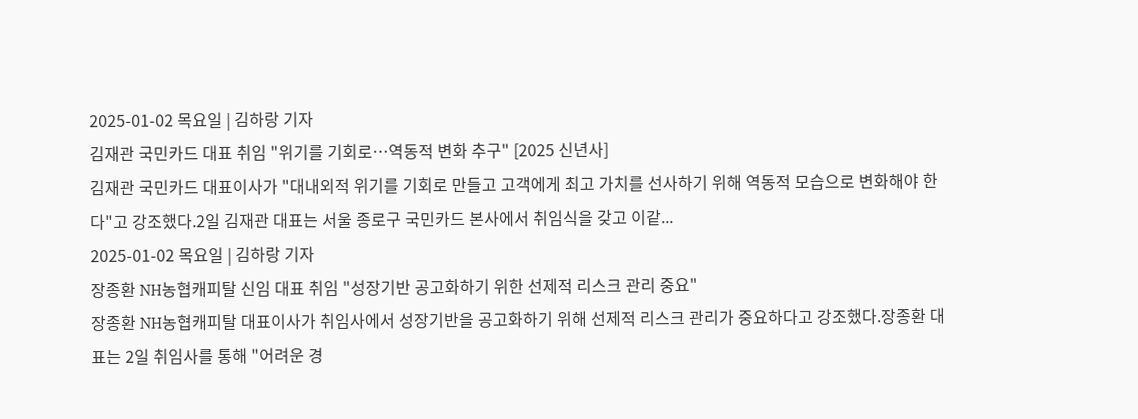2025-01-02 목요일 | 김하랑 기자
김재관 국민카드 대표 취임 "위기를 기회로…역동적 변화 추구" [2025 신년사]
김재관 국민카드 대표이사가 "대내외적 위기를 기회로 만들고 고객에게 최고 가치를 선사하기 위해 역동적 모습으로 변화해야 한다"고 강조했다.2일 김재관 대표는 서울 종로구 국민카드 본사에서 취임식을 갖고 이같...
2025-01-02 목요일 | 김하랑 기자
장종환 NH농협캐피탈 신임 대표 취임 "성장기반 공고화하기 위한 선제적 리스크 관리 중요"
장종환 NH농협캐피탈 대표이사가 취임사에서 성장기반을 공고화하기 위해 선제적 리스크 관리가 중요하다고 강조했다.장종환 대표는 2일 취임사를 통해 "어려운 경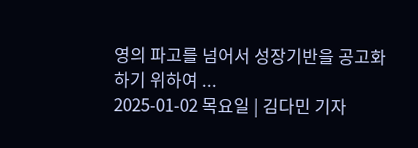영의 파고를 넘어서 성장기반을 공고화하기 위하여 ...
2025-01-02 목요일 | 김다민 기자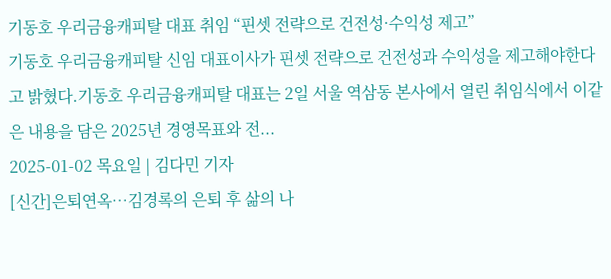기동호 우리금융캐피탈 대표 취임 “핀셋 전략으로 건전성·수익성 제고”
기동호 우리금융캐피탈 신임 대표이사가 핀셋 전략으로 건전성과 수익성을 제고해야한다고 밝혔다.기동호 우리금융캐피탈 대표는 2일 서울 역삼동 본사에서 열린 취임식에서 이같은 내용을 담은 2025년 경영목표와 전...
2025-01-02 목요일 | 김다민 기자
[신간]은퇴연옥…김경록의 은퇴 후 삶의 나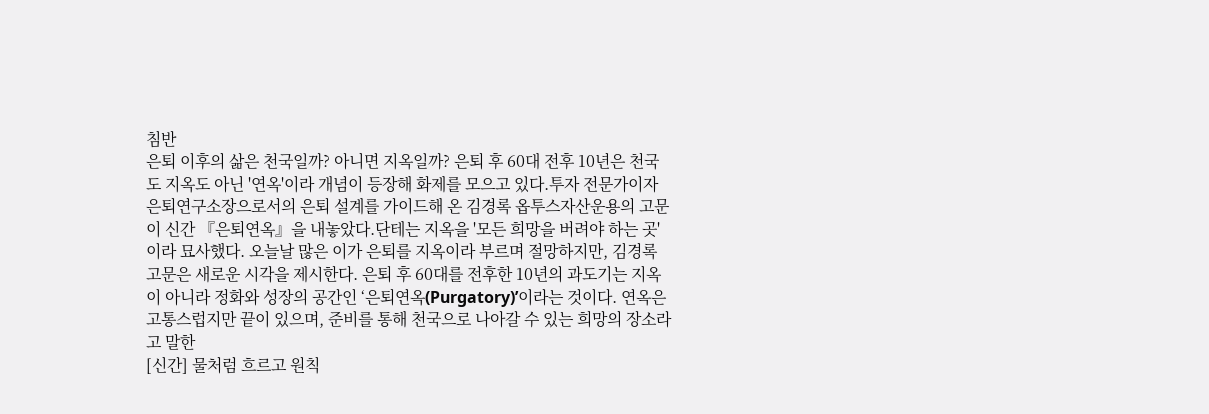침반
은퇴 이후의 삶은 천국일까? 아니면 지옥일까? 은퇴 후 60대 전후 10년은 천국도 지옥도 아닌 '연옥'이라 개념이 등장해 화제를 모으고 있다.투자 전문가이자 은퇴연구소장으로서의 은퇴 설계를 가이드해 온 김경록 옵투스자산운용의 고문이 신간 『은퇴연옥』을 내놓았다.단테는 지옥을 '모든 희망을 버려야 하는 곳'이라 묘사했다. 오늘날 많은 이가 은퇴를 지옥이라 부르며 절망하지만, 김경록 고문은 새로운 시각을 제시한다. 은퇴 후 60대를 전후한 10년의 과도기는 지옥이 아니라 정화와 성장의 공간인 ‘은퇴연옥(Purgatory)’이라는 것이다. 연옥은 고통스럽지만 끝이 있으며, 준비를 통해 천국으로 나아갈 수 있는 희망의 장소라고 말한
[신간] 물처럼 흐르고 원칙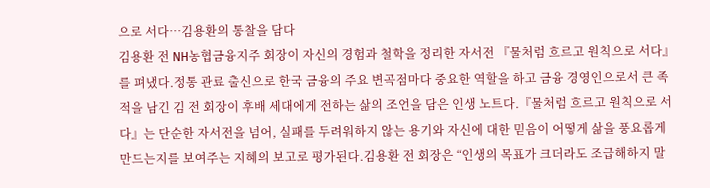으로 서다…김용환의 통찰을 담다
김용환 전 NH농협금융지주 회장이 자신의 경험과 철학을 정리한 자서전 『물처럼 흐르고 원칙으로 서다』를 펴냈다.정통 관료 출신으로 한국 금융의 주요 변곡점마다 중요한 역할을 하고 금융 경영인으로서 큰 족적을 남긴 김 전 회장이 후배 세대에게 전하는 삶의 조언을 담은 인생 노트다.『물처럼 흐르고 원칙으로 서다』는 단순한 자서전을 넘어, 실패를 두려워하지 않는 용기와 자신에 대한 믿음이 어떻게 삶을 풍요롭게 만드는지를 보여주는 지혜의 보고로 평가된다.김용환 전 회장은 “인생의 목표가 크더라도 조급해하지 말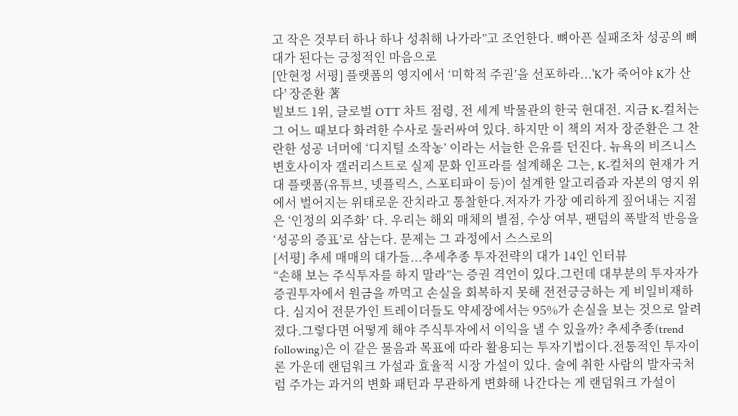고 작은 것부터 하나 하나 성취해 나가라”고 조언한다. 뼈아픈 실패조차 성공의 뼈대가 된다는 긍정적인 마음으로
[안현정 서평] 플랫폼의 영지에서 ‘미학적 주권’을 선포하라...'K가 죽어야 K가 산다' 장준환 著
빌보드 1위, 글로벌 OTT 차트 점령, 전 세계 박물관의 한국 현대전. 지금 K-컬처는 그 어느 때보다 화려한 수사로 둘러싸여 있다. 하지만 이 책의 저자 장준환은 그 찬란한 성공 너머에 ‘디지털 소작농’ 이라는 서늘한 은유를 던진다. 뉴욕의 비즈니스 변호사이자 갤러리스트로 실제 문화 인프라를 설계해온 그는, K-컬처의 현재가 거대 플랫폼(유튜브, 넷플릭스, 스포티파이 등)이 설계한 알고리즘과 자본의 영지 위에서 벌어지는 위태로운 잔치라고 통찰한다.저자가 가장 예리하게 짚어내는 지점은 ‘인정의 외주화’ 다. 우리는 해외 매체의 별점, 수상 여부, 팬덤의 폭발적 반응을 ‘성공의 증표’로 삼는다. 문제는 그 과정에서 스스로의
[서평] 추세 매매의 대가들...추세추종 투자전략의 대가 14인 인터뷰
“손해 보는 주식투자를 하지 말라”는 증권 격언이 있다.그런데 대부분의 투자자가 증권투자에서 원금을 까먹고 손실을 회복하지 못해 전전긍긍하는 게 비일비재하다. 심지어 전문가인 트레이더들도 약세장에서는 95%가 손실을 보는 것으로 알려졌다.그렇다면 어떻게 해야 주식투자에서 이익을 낼 수 있을까? 추세추종(trend following)은 이 같은 물음과 목표에 따라 활용되는 투자기법이다.전통적인 투자이론 가운데 랜덤워크 가설과 효율적 시장 가설이 있다. 술에 취한 사람의 발자국처럼 주가는 과거의 변화 패턴과 무관하게 변화해 나간다는 게 랜덤워크 가설이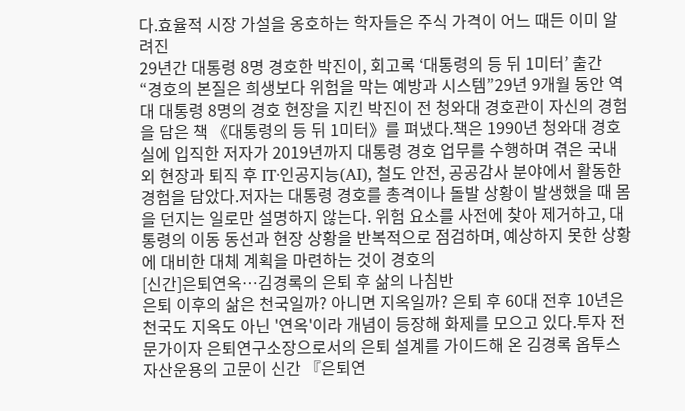다.효율적 시장 가설을 옹호하는 학자들은 주식 가격이 어느 때든 이미 알려진
29년간 대통령 8명 경호한 박진이, 회고록 ‘대통령의 등 뒤 1미터’ 출간
“경호의 본질은 희생보다 위험을 막는 예방과 시스템”29년 9개월 동안 역대 대통령 8명의 경호 현장을 지킨 박진이 전 청와대 경호관이 자신의 경험을 담은 책 《대통령의 등 뒤 1미터》를 펴냈다.책은 1990년 청와대 경호실에 입직한 저자가 2019년까지 대통령 경호 업무를 수행하며 겪은 국내외 현장과 퇴직 후 IT·인공지능(AI), 철도 안전, 공공감사 분야에서 활동한 경험을 담았다.저자는 대통령 경호를 총격이나 돌발 상황이 발생했을 때 몸을 던지는 일로만 설명하지 않는다. 위험 요소를 사전에 찾아 제거하고, 대통령의 이동 동선과 현장 상황을 반복적으로 점검하며, 예상하지 못한 상황에 대비한 대체 계획을 마련하는 것이 경호의
[신간]은퇴연옥…김경록의 은퇴 후 삶의 나침반
은퇴 이후의 삶은 천국일까? 아니면 지옥일까? 은퇴 후 60대 전후 10년은 천국도 지옥도 아닌 '연옥'이라 개념이 등장해 화제를 모으고 있다.투자 전문가이자 은퇴연구소장으로서의 은퇴 설계를 가이드해 온 김경록 옵투스자산운용의 고문이 신간 『은퇴연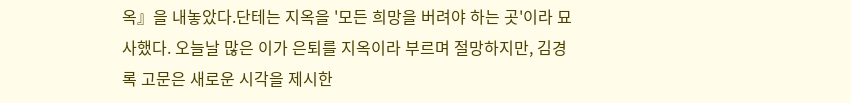옥』을 내놓았다.단테는 지옥을 '모든 희망을 버려야 하는 곳'이라 묘사했다. 오늘날 많은 이가 은퇴를 지옥이라 부르며 절망하지만, 김경록 고문은 새로운 시각을 제시한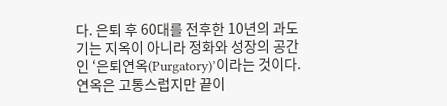다. 은퇴 후 60대를 전후한 10년의 과도기는 지옥이 아니라 정화와 성장의 공간인 ‘은퇴연옥(Purgatory)’이라는 것이다. 연옥은 고통스럽지만 끝이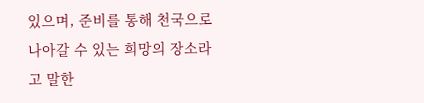있으며, 준비를 통해 천국으로 나아갈 수 있는 희망의 장소라고 말한